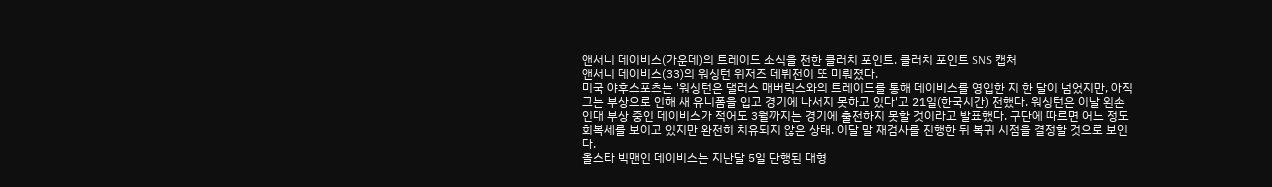앤서니 데이비스(가운데)의 트레이드 소식을 전한 클러치 포인트. 클러치 포인트 SNS 캡처
앤서니 데이비스(33)의 워싱턴 위저즈 데뷔전이 또 미뤄졌다.
미국 야후스포츠는 '워싱턴은 댈러스 매버릭스와의 트레이드를 통해 데이비스를 영입한 지 한 달이 넘었지만, 아직 그는 부상으로 인해 새 유니폼을 입고 경기에 나서지 못하고 있다'고 21일(한국시간) 전했다. 워싱턴은 이날 왼손 인대 부상 중인 데이비스가 적어도 3월까지는 경기에 출전하지 못할 것이라고 발표했다. 구단에 따르면 어느 정도 회복세를 보이고 있지만 완전히 치유되지 않은 상태. 이달 말 재검사를 진행한 뒤 복귀 시점을 결정할 것으로 보인다.
올스타 빅맨인 데이비스는 지난달 5일 단행된 대형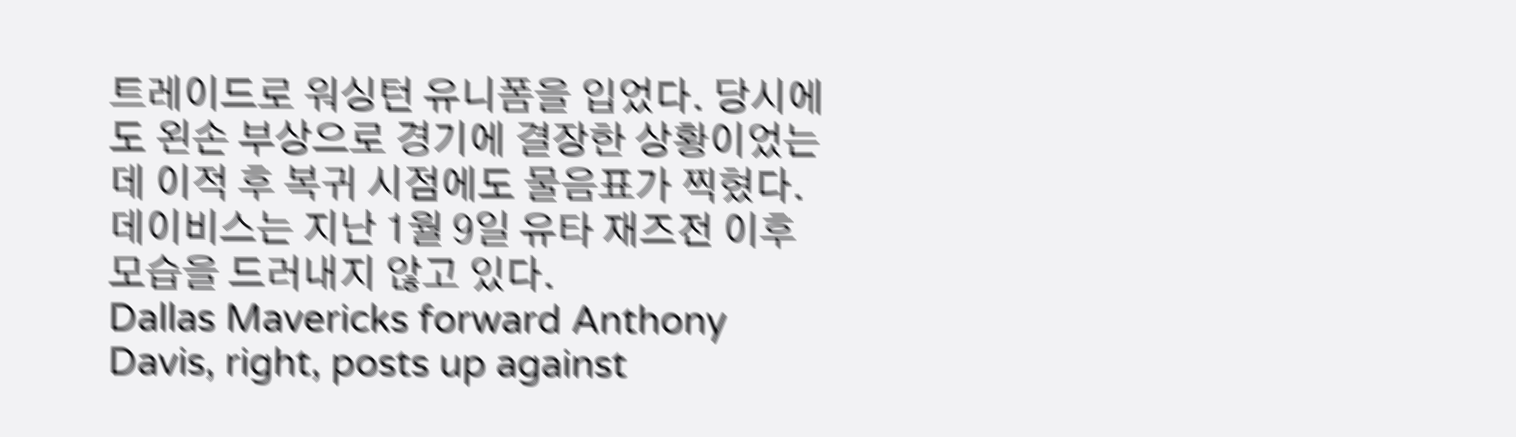트레이드로 워싱턴 유니폼을 입었다. 당시에도 왼손 부상으로 경기에 결장한 상황이었는데 이적 후 복귀 시점에도 물음표가 찍혔다. 데이비스는 지난 1월 9일 유타 재즈전 이후 모습을 드러내지 않고 있다.
Dallas Mavericks forward Anthony Davis, right, posts up against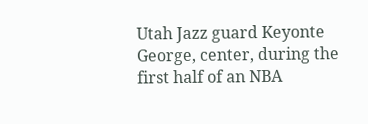Utah Jazz guard Keyonte George, center, during the first half of an NBA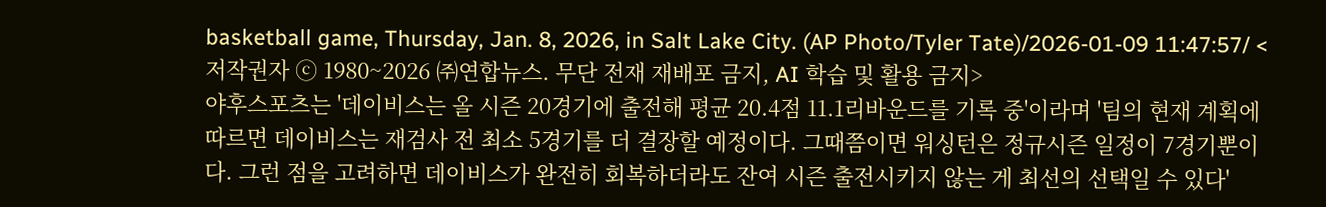basketball game, Thursday, Jan. 8, 2026, in Salt Lake City. (AP Photo/Tyler Tate)/2026-01-09 11:47:57/ <저작권자 ⓒ 1980~2026 ㈜연합뉴스. 무단 전재 재배포 금지, AI 학습 및 활용 금지>
야후스포츠는 '데이비스는 올 시즌 20경기에 출전해 평균 20.4점 11.1리바운드를 기록 중'이라며 '팀의 현재 계획에 따르면 데이비스는 재검사 전 최소 5경기를 더 결장할 예정이다. 그때쯤이면 워싱턴은 정규시즌 일정이 7경기뿐이다. 그런 점을 고려하면 데이비스가 완전히 회복하더라도 잔여 시즌 출전시키지 않는 게 최선의 선택일 수 있다'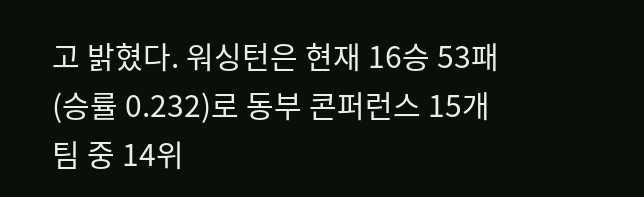고 밝혔다. 워싱턴은 현재 16승 53패(승률 0.232)로 동부 콘퍼런스 15개 팀 중 14위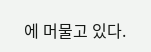에 머물고 있다.